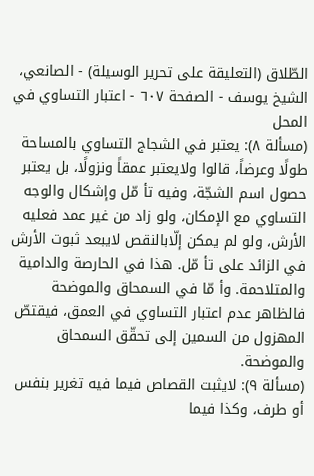الطّلاق (التعليقة على تحرير الوسيلة) - الصانعي، الشيخ يوسف - الصفحة ٦٠٧ - اعتبار التساوي في المحل
(مسألة ٨): يعتبر في الشجاج التساوي بالمساحة طولًا وعرضاً، قالوا ولايعتبر عمقاً ونزولًا، بل يعتبر حصول اسم الشجّة، وفيه تأ مّل وإشكال والوجه التساوي مع الإمكان، ولو زاد من غير عمد فعليه الأرش، ولو لم يمكن إلّابالنقص لايبعد ثبوت الأرش في الزائد على تأ مّل. هذا في الحارصة والدامية والمتلاحمة. وأ مّا في السمحاق والموضحة فالظاهر عدم اعتبار التساوي في العمق، فيقتصّ المهزول من السمين إلى تحقّق السمحاق والموضحة.
(مسألة ٩): لايثبت القصاص فيما فيه تغرير بنفس أو طرف، وكذا فيما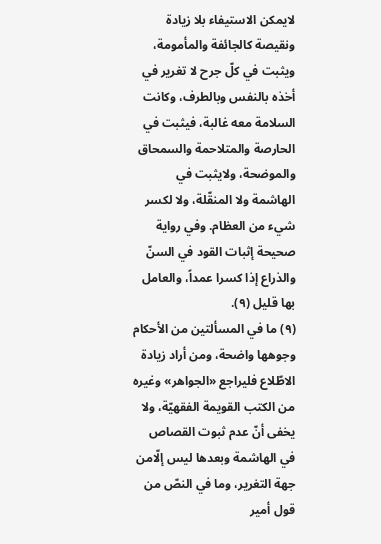لايمكن الاستيفاء بلا زيادة ونقيصة كالجائفة والمأمومة، ويثبت في كلّ جرح لا تغرير في أخذه بالنفس وبالطرف، وكانت السلامة معه غالبة، فيثبت في الحارصة والمتلاحمة والسمحاق والموضحة، ولايثبت في الهاشمة ولا المنقّلة، ولا لكسر شيء من العظام. وفي رواية صحيحة إثبات القود في السنّ والذراع إذا كسرا عمداً، والعامل بها قليل (٩).
(٩) ما في المسألتين من الأحكام وجوهها واضحة، ومن أراد زيادة الاطّلاع فليراجع «الجواهر» وغيره من الكتب القويمة الفقهيّة، ولا يخفى أنّ عدم ثبوت القصاص في الهاشمة وبعدها ليس إلّامن جهة التغرير، وما في النصّ من قول أمير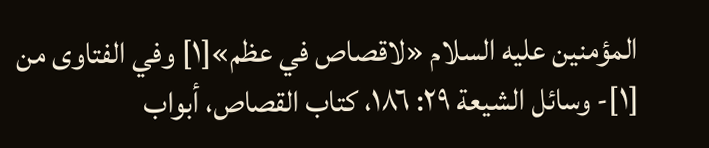المؤمنين عليه السلام «لاقصاص في عظم»[١] وفي الفتاوى من
[١]- وسائل الشيعة ٢٩: ١٨٦، كتاب القصاص، أبواب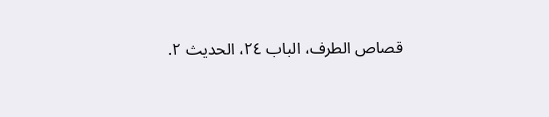قصاص الطرف، الباب ٢٤، الحديث ٢.